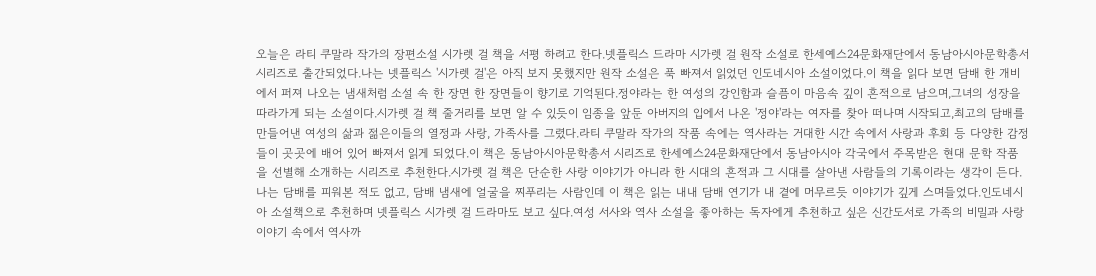오늘은 라티 쿠말라 작가의 장편소설 시가렛 걸 책을 서평 하려고 한다.넷플릭스 드라마 시가렛 걸 원작 소설로 한세예스24문화재단에서 동남아시아문학총서 시리즈로 출간되었다.나는 넷플릭스 '시가렛 걸'은 아직 보지 못했지만 원작 소설은 푹 빠져서 읽었던 인도네시아 소설이었다.이 책을 읽다 보면 담배 한 개비에서 퍼져 나오는 냄새처럼 소설 속 한 장면 한 장면들이 향기로 기억된다.정야라는 한 여성의 강인함과 슬픔이 마음속 깊이 흔적으로 남으며,그녀의 성장을 따라가게 되는 소설이다.시가렛 걸 책 줄거리를 보면 알 수 있듯이 임종을 앞둔 아버지의 입에서 나온 '정야'라는 여자를 찾아 떠나며 시작되고,최고의 담배를 만들어낸 여성의 삶과 젊은이들의 열정과 사랑, 가족사를 그렸다.라티 쿠말라 작가의 작품 속에는 역사라는 거대한 시간 속에서 사랑과 후회 등 다양한 감정들이 곳곳에 배어 있어 빠져서 읽게 되었다.이 책은 동남아시아문학총서 시리즈로 한세예스24문화재단에서 동남아시아 각국에서 주목받은 현대 문학 작품을 선별해 소개하는 시리즈로 추천한다.시가렛 걸 책은 단순한 사랑 이야기가 아니라 한 시대의 흔적과 그 시대를 살아낸 사람들의 기록이라는 생각이 든다.나는 담배를 피워본 적도 없고, 담배 냄새에 얼굴을 찌푸리는 사람인데 이 책은 읽는 내내 담배 연기가 내 곁에 머무르듯 이야기가 깊게 스며들었다.인도네시아 소설책으로 추천하며 넷플릭스 시가렛 걸 드라마도 보고 싶다.여성 서사와 역사 소설을 좋아하는 독자에게 추천하고 싶은 신간도서로 가족의 비밀과 사랑 이야기 속에서 역사까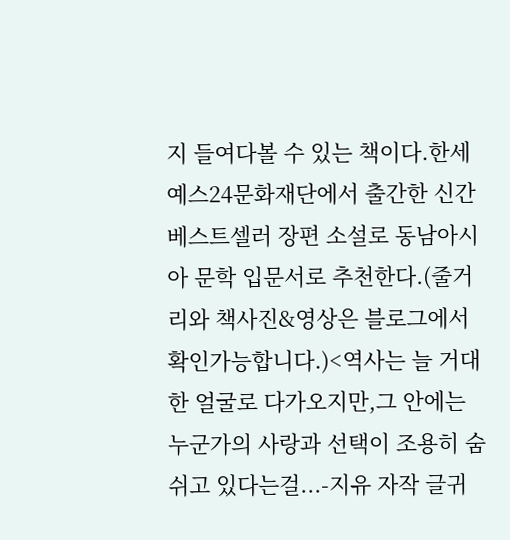지 들여다볼 수 있는 책이다.한세예스24문화재단에서 출간한 신간 베스트셀러 장편 소설로 동남아시아 문학 입문서로 추천한다.(줄거리와 책사진&영상은 블로그에서 확인가능합니다.)<역사는 늘 거대한 얼굴로 다가오지만,그 안에는 누군가의 사랑과 선택이 조용히 숨 쉬고 있다는걸...-지유 자작 글귀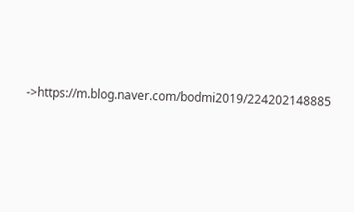->https://m.blog.naver.com/bodmi2019/224202148885